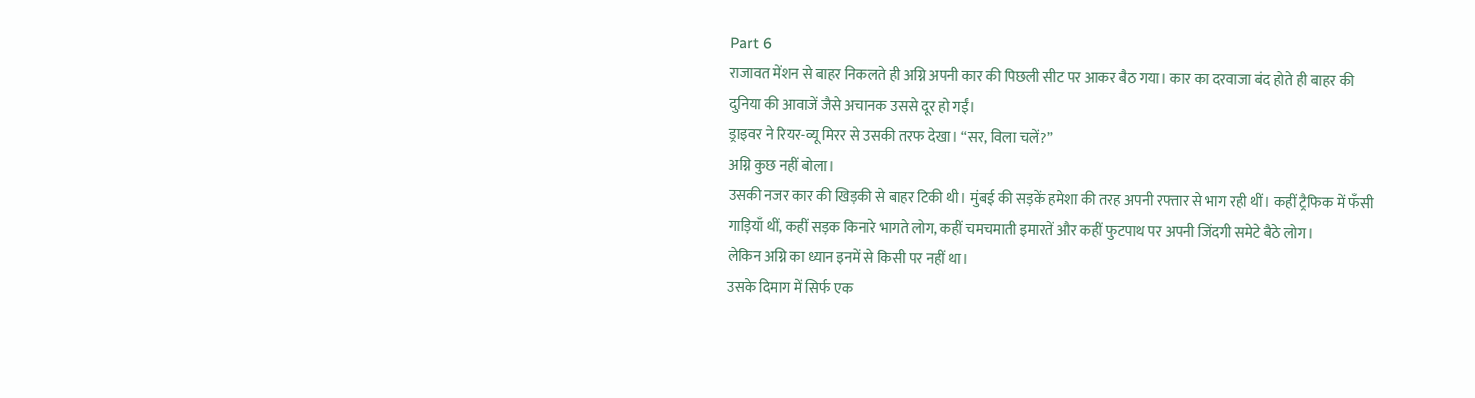Part 6
राजावत मेंशन से बाहर निकलते ही अग्नि अपनी कार की पिछली सीट पर आकर बैठ गया। कार का दरवाजा बंद होते ही बाहर की दुनिया की आवाजें जैसे अचानक उससे दूर हो गईं।
ड्राइवर ने रियर-व्यू मिरर से उसकी तरफ देखा। “सर, विला चलें?”
अग्नि कुछ नहीं बोला।
उसकी नजर कार की खिड़की से बाहर टिकी थी। मुंबई की सड़कें हमेशा की तरह अपनी रफ्तार से भाग रही थीं। कहीं ट्रैफिक में फँसी गाड़ियाँ थीं, कहीं सड़क किनारे भागते लोग, कहीं चमचमाती इमारतें और कहीं फुटपाथ पर अपनी जिंदगी समेटे बैठे लोग।
लेकिन अग्नि का ध्यान इनमें से किसी पर नहीं था।
उसके दिमाग में सिर्फ एक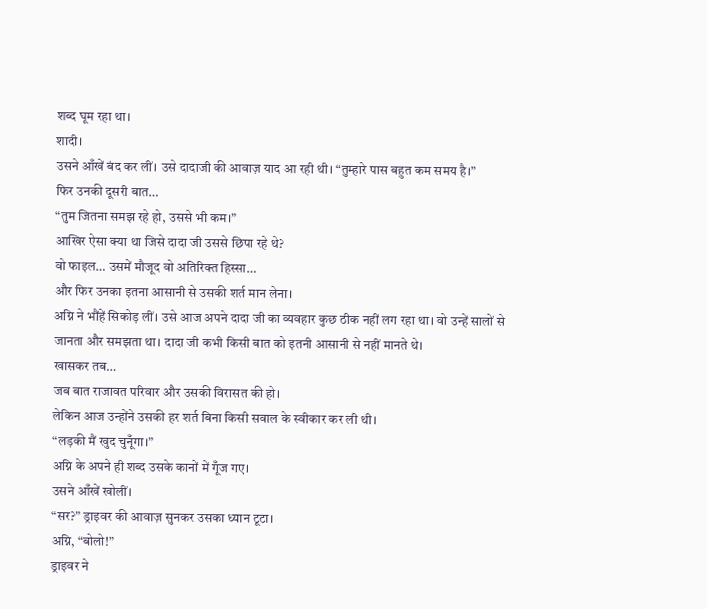शब्द घूम रहा था।
शादी।
उसने आँखें बंद कर लीं। उसे दादाजी की आवाज़ याद आ रही थी। “तुम्हारे पास बहुत कम समय है।”
फिर उनकी दूसरी बात…
“तुम जितना समझ रहे हो, उससे भी कम।”
आखिर ऐसा क्या था जिसे दादा जी उससे छिपा रहे थे?
वो फाइल… उसमें मौजूद वो अतिरिक्त हिस्सा…
और फिर उनका इतना आसानी से उसकी शर्त मान लेना।
अग्नि ने भौंहें सिकोड़ लीं। उसे आज अपने दादा जी का व्यवहार कुछ ठीक नहीं लग रहा था। वो उन्हें सालों से जानता और समझता था। दादा जी कभी किसी बात को इतनी आसानी से नहीं मानते थे।
खासकर तब…
जब बात राजावत परिवार और उसकी विरासत की हो।
लेकिन आज उन्होंने उसकी हर शर्त बिना किसी सवाल के स्वीकार कर ली थी।
“लड़की मैं खुद चुनूँगा।”
अग्नि के अपने ही शब्द उसके कानों में गूँज गए।
उसने आँखें खोलीं।
“सर?” ड्राइवर की आवाज़ सुनकर उसका ध्यान टूटा।
अग्नि, “बोलो!”
ड्राइवर ने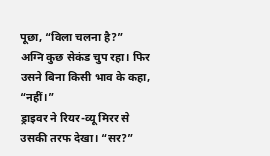पूछा, “विला चलना है?”
अग्नि कुछ सेकंड चुप रहा। फिर उसने बिना किसी भाव के कहा, “नहीं।”
ड्राइवर ने रियर-व्यू मिरर से उसकी तरफ देखा। “सर?”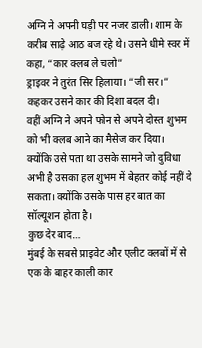अग्नि ने अपनी घड़ी पर नजर डाली। शाम के करीब साढ़े आठ बज रहे थे। उसने धीमे स्वर में कहा, “कार क्लब ले चलो”
ड्राइवर ने तुरंत सिर हिलाया। “जी सर।” कहकर उसने कार की दिशा बदल दी।
वहीं अग्नि ने अपने फोन से अपने दोस्त शुभम को भी क्लब आने का मैसेज कर दिया।
क्योंकि उसे पता था उसके सामने जो दुविधा अभी है उसका हल शुभम में बेहतर कोई नहीं दे सकता। क्योंकि उसके पास हर बात का सॉल्यूशन होता है।
कुछ देर बाद…
मुंबई के सबसे प्राइवेट और एलीट क्लबों में से एक के बाहर काली कार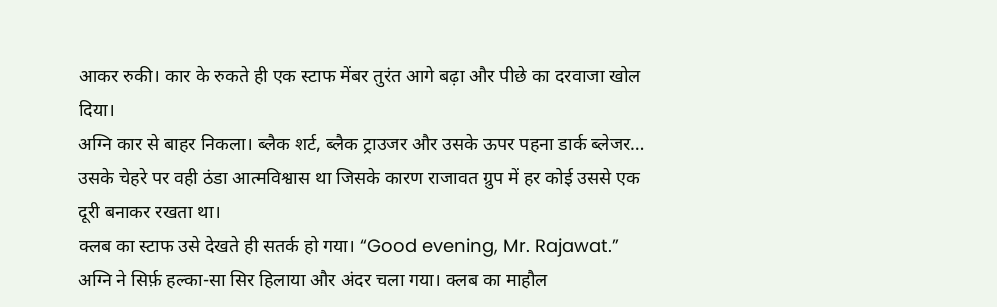आकर रुकी। कार के रुकते ही एक स्टाफ मेंबर तुरंत आगे बढ़ा और पीछे का दरवाजा खोल दिया।
अग्नि कार से बाहर निकला। ब्लैक शर्ट, ब्लैक ट्राउजर और उसके ऊपर पहना डार्क ब्लेजर…
उसके चेहरे पर वही ठंडा आत्मविश्वास था जिसके कारण राजावत ग्रुप में हर कोई उससे एक दूरी बनाकर रखता था।
क्लब का स्टाफ उसे देखते ही सतर्क हो गया। “Good evening, Mr. Rajawat.”
अग्नि ने सिर्फ़ हल्का-सा सिर हिलाया और अंदर चला गया। क्लब का माहौल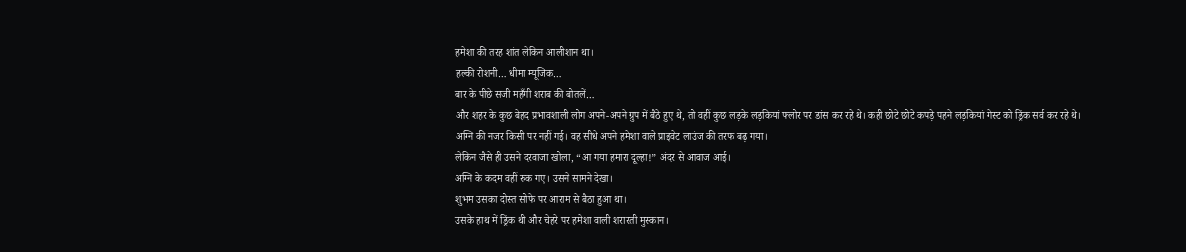हमेशा की तरह शांत लेकिन आलीशान था।
हल्की रोशनी… धीमा म्यूजिक…
बार के पीछे सजी महँगी शराब की बोतलें…
और शहर के कुछ बेहद प्रभावशाली लोग अपने-अपने ग्रुप में बैठे हुए थे, तो वहीं कुछ लड़के लड़कियां फ्लोर पर डांस कर रहे थे। कही छोटे छोटे कपड़े पहने लड़कियां गेस्ट को ड्रिंक सर्व कर रहे थे।
अग्नि की नजर किसी पर नहीं गई। वह सीधे अपने हमेशा वाले प्राइवेट लाउंज की तरफ बढ़ गया।
लेकिन जैसे ही उसने दरवाजा खोला, “आ गया हमारा दूल्हा!” अंदर से आवाज आई।
अग्नि के कदम वहीं रुक गए। उसने सामने देखा।
शुभम उसका दोस्त सोफे पर आराम से बैठा हुआ था।
उसके हाथ में ड्रिंक थी और चेहरे पर हमेशा वाली शरारती मुस्कान।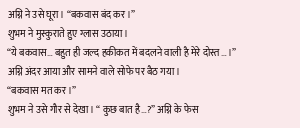अग्नि ने उसे घूरा। “बकवास बंद कर।”
शुभम ने मुस्कुराते हुए ग्लास उठाया।
“ये बकवास… बहुत ही जल्द हकीकत में बदलने वाली है मेरे दोस्त…।”
अग्नि अंदर आया और सामने वाले सोफे पर बैठ गया।
“बकवास मत कर।”
शुभम ने उसे गौर से देखा। “ कुछ बात है…?” अग्नि के फेस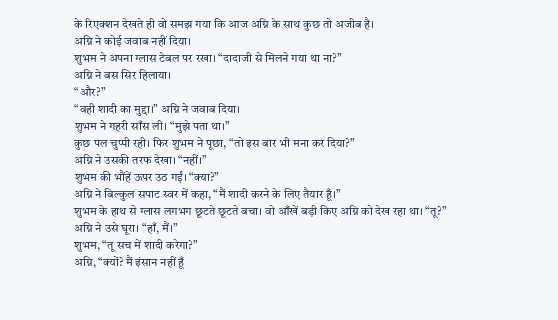के रिएक्शन देखते ही वो समझ गया कि आज अग्नि के साथ कुछ तो अजीब है।
अग्नि ने कोई जवाब नहीं दिया।
शुभम ने अपना ग्लास टेबल पर रखा। “दादाजी से मिलने गया था ना?”
अग्नि ने बस सिर हिलाया।
“और?”
“वही शादी का मुद्दा।” अग्नि ने जवाब दिया।
शुभम ने गहरी साँस ली। “मुझे पता था।”
कुछ पल चुप्पी रही। फिर शुभम ने पूछा, “तो इस बार भी मना कर दिया?”
अग्नि ने उसकी तरफ देखा। “नहीं।”
शुभम की भौंहें ऊपर उठ गईं। “क्या?”
अग्नि ने बिल्कुल सपाट स्वर में कहा, “मैं शादी करने के लिए तैयार हूँ।”
शुभम के हाथ से ग्लास लगभग छूटते छूटते बचा। वो आँखें बड़ी किए अग्नि को देख रहा था। “तू?”
अग्नि ने उसे घूरा। “हाँ, मैं।”
शुभम, “तू सच में शादी करेगा?”
अग्नि, “क्यों? मैं इंसान नहीं हूँ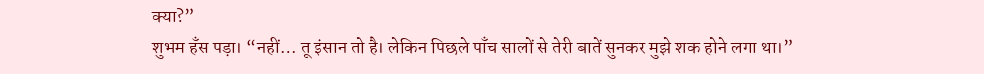क्या?”
शुभम हँस पड़ा। “नहीं… तू इंसान तो है। लेकिन पिछले पाँच सालों से तेरी बातें सुनकर मुझे शक होने लगा था।”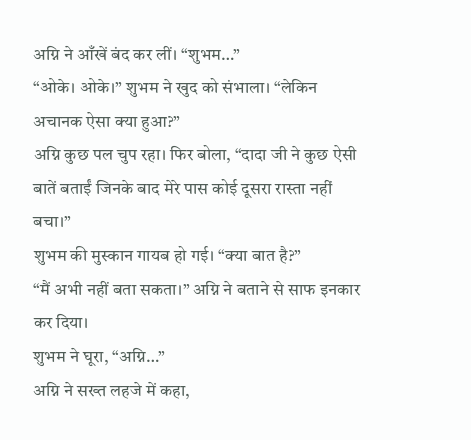अग्नि ने आँखें बंद कर लीं। “शुभम…”
“ओके। ओके।” शुभम ने खुद को संभाला। “लेकिन अचानक ऐसा क्या हुआ?”
अग्नि कुछ पल चुप रहा। फिर बोला, “दादा जी ने कुछ ऐसी बातें बताईं जिनके बाद मेरे पास कोई दूसरा रास्ता नहीं बचा।”
शुभम की मुस्कान गायब हो गई। “क्या बात है?”
“मैं अभी नहीं बता सकता।” अग्नि ने बताने से साफ इनकार कर दिया।
शुभम ने घूरा, “अग्नि…”
अग्नि ने सख्त लहजे में कहा,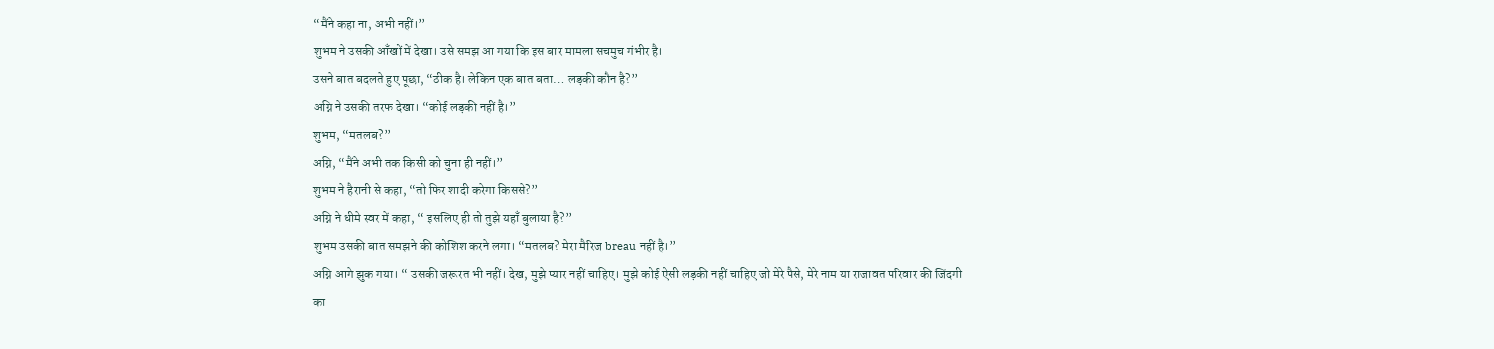“मैंने कहा ना, अभी नहीं।”
शुभम ने उसकी आँखों में देखा। उसे समझ आ गया कि इस बार मामला सचमुच गंभीर है।
उसने बात बदलते हुए पूछा, “ठीक है। लेकिन एक बात बता… लड़की कौन है?”
अग्नि ने उसकी तरफ देखा। “कोई लड़की नहीं है।”
शुभम, “मतलब?”
अग्नि, “मैंने अभी तक किसी को चुना ही नहीं।”
शुभम ने हैरानी से कहा, “तो फिर शादी करेगा किससे?”
अग्नि ने धीमे स्वर में कहा, “ इसलिए ही तो तुझे यहाँ बुलाया है?”
शुभम उसकी बात समझने की कोशिश करने लगा। “मतलब? मेरा मैरिज breau नहीं है।”
अग्नि आगे झुक गया। “ उसकी जरूरत भी नहीं। देख, मुझे प्यार नहीं चाहिए। मुझे कोई ऐसी लड़की नहीं चाहिए जो मेरे पैसे, मेरे नाम या राजावत परिवार की जिंदगी का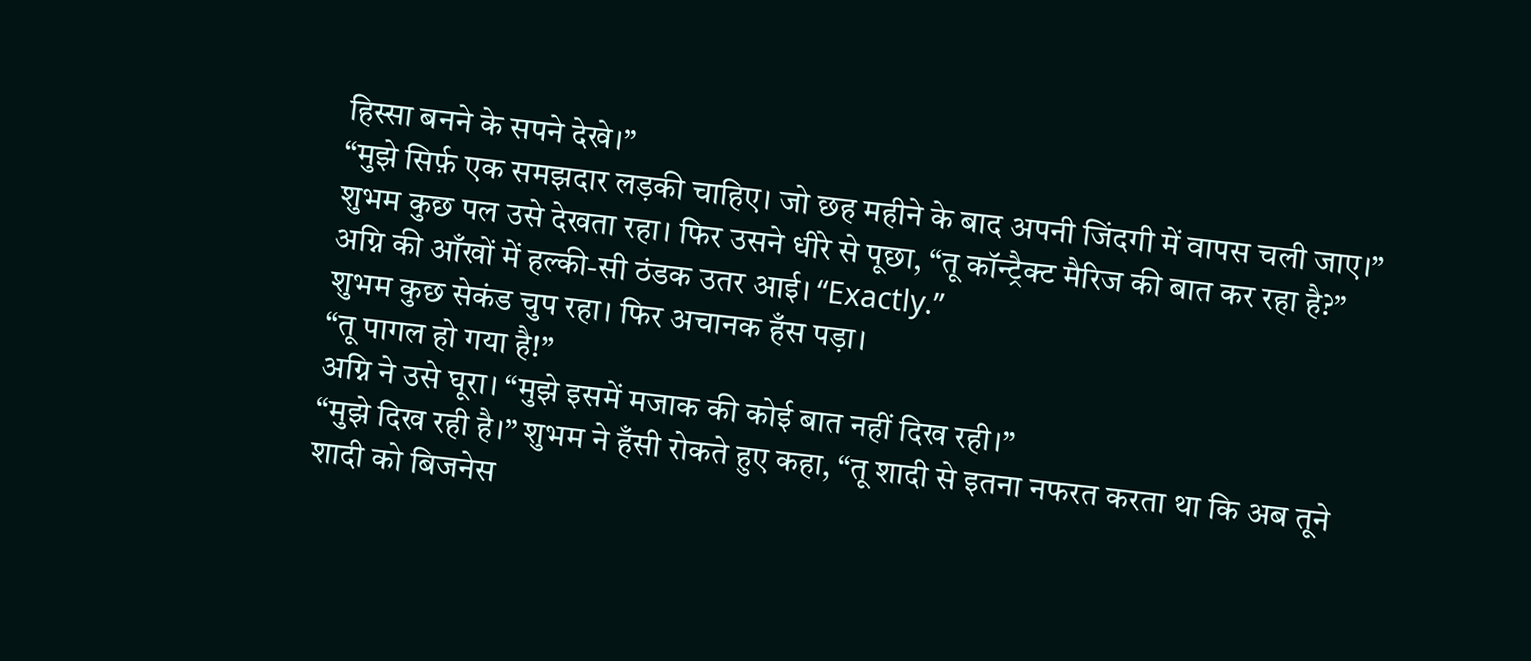हिस्सा बनने के सपने देखे।”
“मुझे सिर्फ़ एक समझदार लड़की चाहिए। जो छह महीने के बाद अपनी जिंदगी में वापस चली जाए।”
शुभम कुछ पल उसे देखता रहा। फिर उसने धीरे से पूछा, “तू कॉन्ट्रैक्ट मैरिज की बात कर रहा है?”
अग्नि की आँखों में हल्की-सी ठंडक उतर आई। “Exactly.”
शुभम कुछ सेकंड चुप रहा। फिर अचानक हँस पड़ा।
“तू पागल हो गया है!”
अग्नि ने उसे घूरा। “मुझे इसमें मजाक की कोई बात नहीं दिख रही।”
“मुझे दिख रही है।” शुभम ने हँसी रोकते हुए कहा, “तू शादी से इतना नफरत करता था कि अब तूने शादी को बिजनेस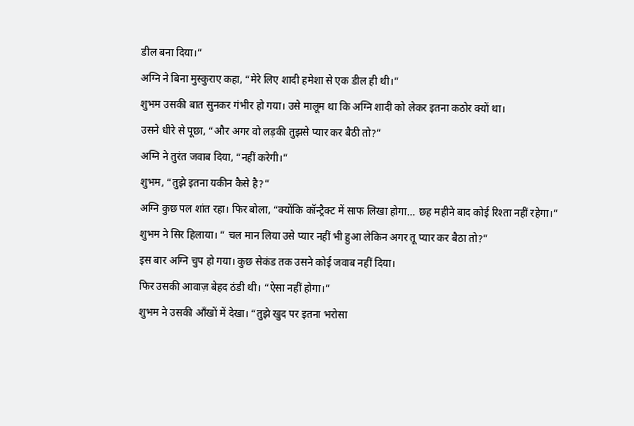डील बना दिया।”
अग्नि ने बिना मुस्कुराए कहा, “मेरे लिए शादी हमेशा से एक डील ही थी।”
शुभम उसकी बात सुनकर गंभीर हो गया। उसे मालूम था कि अग्नि शादी को लेकर इतना कठोर क्यों था।
उसने धीरे से पूछा, “और अगर वो लड़की तुझसे प्यार कर बैठी तो?”
अग्नि ने तुरंत जवाब दिया, “नहीं करेगी।”
शुभम, “तुझे इतना यकीन कैसे है?”
अग्नि कुछ पल शांत रहा। फिर बोला, “क्योंकि कॉन्ट्रैक्ट में साफ लिखा होगा… छह महीने बाद कोई रिश्ता नहीं रहेगा।”
शुभम ने सिर हिलाया। ” चल मान लिया उसे प्यार नहीं भी हुआ लेकिन अगर तू प्यार कर बैठा तो?”
इस बार अग्नि चुप हो गया। कुछ सेकंड तक उसने कोई जवाब नहीं दिया।
फिर उसकी आवाज़ बेहद ठंडी थी। “ऐसा नहीं होगा।”
शुभम ने उसकी आँखों में देखा। “तुझे खुद पर इतना भरोसा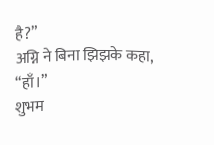है?”
अग्नि ने बिना झिझके कहा, “हाँ।”
शुभम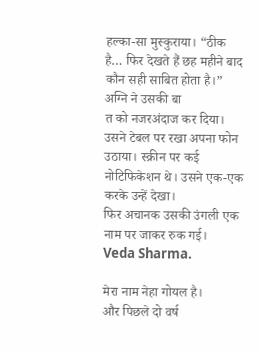हल्का-सा मुस्कुराया। “ठीक है… फिर देखते हैं छह महीने बाद कौन सही साबित होता है।”
अग्नि ने उसकी बा
त को नजरअंदाज कर दिया। उसने टेबल पर रखा अपना फोन उठाया। स्क्रीन पर कई नोटिफिकेशन थे। उसने एक-एक करके उन्हें देखा।
फिर अचानक उसकी उंगली एक नाम पर जाकर रुक गई।
Veda Sharma.

मेरा नाम नेहा गोयल है।
और पिछले दो वर्ष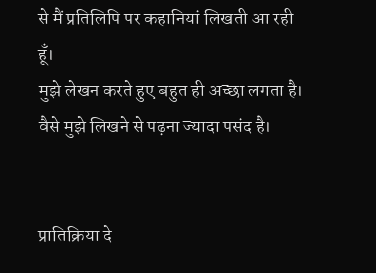से मैं प्रतिलिपि पर कहानियां लिखती आ रही हूँ।
मुझे लेखन करते हुए बहुत ही अच्छा लगता है।
वैसे मुझे लिखने से पढ़ना ज्यादा पसंद है।


प्रातिक्रिया दे